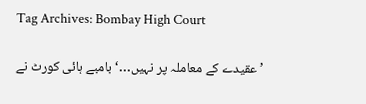Tag Archives: Bombay High Court

’ عقیدے کے معاملہ پر نہیں…‘ بامبے ہائی کورٹ نے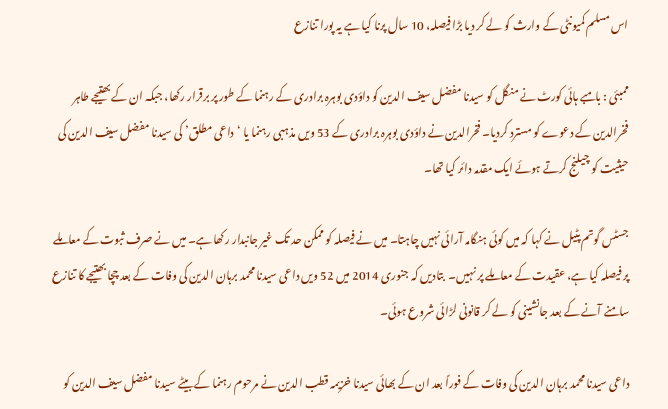اس مسلم کمیونٹی کے وارث کو لے کر دیا بڑا فیصلہ، 10 سال پرنا کیا ہے یہ پورا تنازع

ممبئی : بامبے ہائی کورٹ نے منگل کو سیدنا مفضل سیف الدین کو داؤدی بوہرہ برادری کے رہنما کے طور پر برقرار رکھا، جبکہ ان کے بھتیجے طاہر فخرالدین کے دعوے کو مسترد کردیا۔ فخرالدین نے داؤدی بوہرہ برادری کے 53 ویں مذہبی رہنما یا ‘داعی مطلق’ کی سیدنا مفضل سیف الدین کی حیثیت کو چیلنج کرتے ہوئے ایک مقدمہ دائر کیا تھا۔

جسٹس گوتم پٹیل نے کہا کہ میں کوئی ہنگامہ آرائی نہیں چاہتا۔ میں نے فیصلہ کو ممکن حد تک غیر جانبدار رکھا ہے۔ میں نے صرف ثبوت کے معاملے پر فیصلہ کیا ہے، عقیدت کے معاملے پر نہیں۔  بتادیں کہ جنوری 2014 میں 52 ویں داعی سیدنا محمد برہان الدین کی وفات کے بعد چچا بھتیجے کا تنازع سامنے آنے کے بعد جانشینی کو لے کر قانونی لڑائی شروع ہوئی۔

داعی سیدنا محمد برہان الدین کی وفات کے فوراً بعد ان کے بھائی سیدنا خزیمہ قطب الدین نے مرحوم رہنما کے بیٹے سیدنا مفضل سیف الدین کو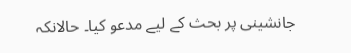جانشینی پر بحث کے لیے مدعو کیا۔ حالانکہ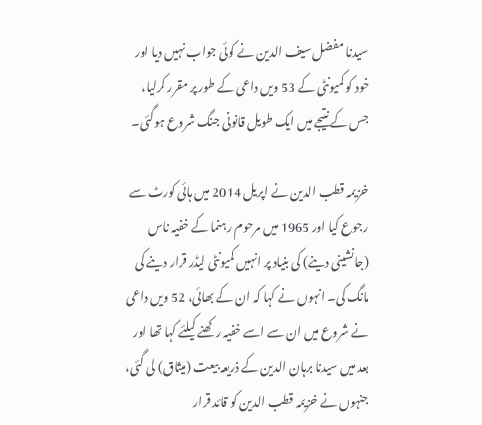سیدنا مفضل سیف الدین نے کوئی جواب نہیں دیا اور خود کو کمیونٹی کے 53 ویں داعی کے طور پر مقرر کرلیا، جس کے نتیجے میں ایک طویل قانونی جنگ شروع ہوگئی۔

خزیمہ قطب الدین نے اپریل 2014 میں ہائی کورٹ سے رجوع کیا اور 1965 میں مرحوم رہنما کے خفیہ ناس (جانشینی دینے) کی بنیاد پر انہیں کمیونٹی لیڈر قرار دینے کی مانگ کی۔ انہوں نے کہا کہ ان کے بھائی، 52 ویں داعی نے شروع میں ان سے اسے خفیہ رکھنے کیلئے کہا تھا اور بعد میں سیدنا برہان الدین کے ذریعہ بیعت (میثاق) لی گئی، جنہوں نے خزیمہ قطب الدین کو قائد قرار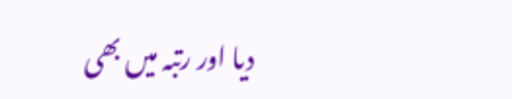دیا اور رتبہ میں بھی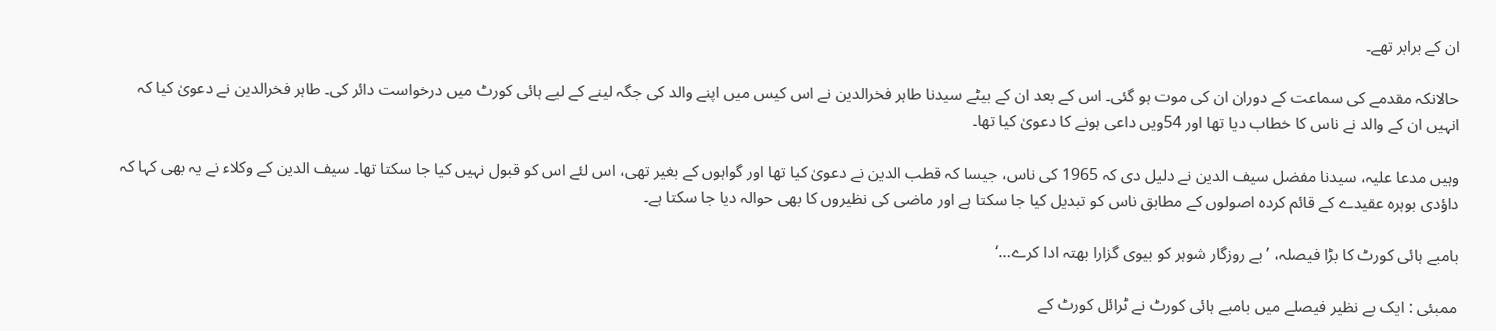ان کے برابر تھے۔

حالانکہ مقدمے کی سماعت کے دوران ان کی موت ہو گئی۔ اس کے بعد ان کے بیٹے سیدنا طاہر فخرالدین نے اس کیس میں اپنے والد کی جگہ لینے کے لیے ہائی کورٹ میں درخواست دائر کی۔ طاہر فخرالدین نے دعویٰ کیا کہ انہیں ان کے والد نے ناس کا خطاب دیا تھا اور 54ویں داعی ہونے کا دعویٰ کیا تھا۔

وہیں مدعا علیہ، سیدنا مفضل سیف الدین نے دلیل دی کہ 1965 کی ناس، جیسا کہ قطب الدین نے دعویٰ کیا تھا اور گواہوں کے بغیر تھی، اس لئے اس کو قبول نہیں کیا جا سکتا تھا۔ سیف الدین کے وکلاء نے یہ بھی کہا کہ داؤدی بوہرہ عقیدے کے قائم کردہ اصولوں کے مطابق ناس کو تبدیل کیا جا سکتا ہے اور ماضی کی نظیروں کا بھی حوالہ دیا جا سکتا ہے۔

بامبے ہائی کورٹ کا بڑا فیصلہ، ’بے روزگار شوہر کو بیوی گزارا بھتہ ادا کرے…‘

ممبئی : ایک بے نظیر فیصلے میں بامبے ہائی کورٹ نے ٹرائل کورٹ کے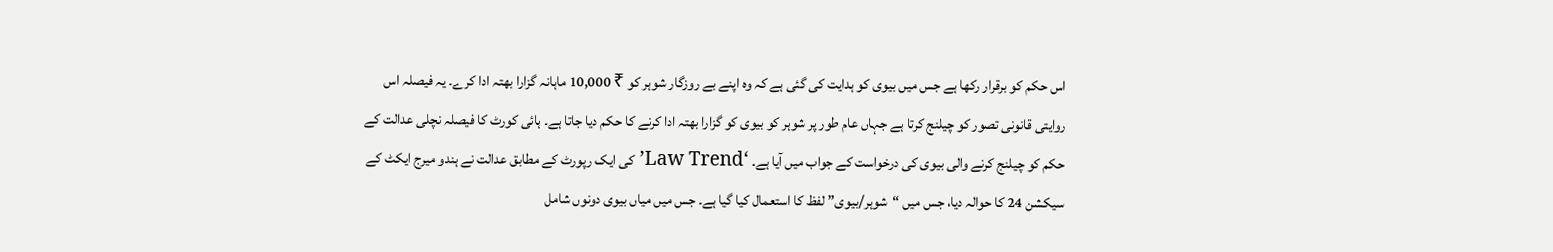اس حکم کو برقرار رکھا ہے جس میں بیوی کو ہدایت کی گئی ہے کہ وہ اپنے بے روزگار شوہر کو ₹ 10,000 ماہانہ گزارا بھتہ ادا کرے۔ یہ فیصلہ اس روایتی قانونی تصور کو چیلنج کرتا ہے جہاں عام طور پر شوہر کو بیوی کو گزارا بھتہ ادا کرنے کا حکم دیا جاتا ہے۔ ہائی کورٹ کا فیصلہ نچلی عدالت کے حکم کو چیلنج کرنے والی بیوی کی درخواست کے جواب میں آیا ہے۔ ‘Law Trend’ کی ایک رپورٹ کے مطابق عدالت نے ہندو میرج ایکٹ کے سیکشن 24 کا حوالہ دیا، جس میں “شوہر/بیوی” لفظ کا استعمال کیا گیا ہے۔ جس میں میاں بیوی دونوں شامل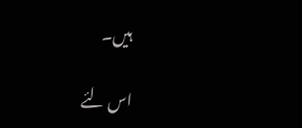ہیں۔

اس لئے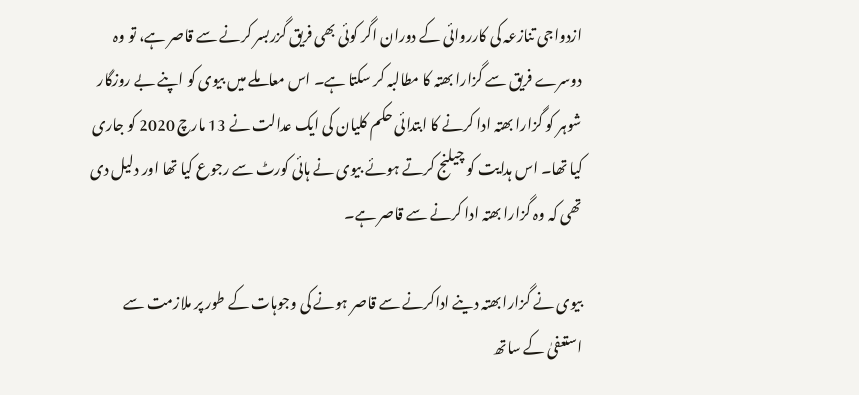ازدواجی تنازعہ کی کارروائی کے دوران اگر کوئی بھی فریق گزربسر کرنے سے قاصر ہے، تو وہ دوسرے فریق سے گزارا بھتہ کا مطالبہ کر سکتا ہے۔ اس معاملے میں بیوی کو اپنے بے روزگار شوہر کو گزارا بھتہ ادا کرنے کا ابتدائی حکم کلیان کی ایک عدالت نے 13 مارچ 2020 کو جاری کیا تھا۔ اس ہدایت کو چیلنج کرتے ہوئے بیوی نے ہائی کورٹ سے رجوع کیا تھا اور دلیل دی تھی کہ وہ گزارا بھتہ ادا کرنے سے قاصر ہے۔

بیوی نے گزارا بھتہ دینے اداکرنے سے قاصر ہونے کی وجوہات کے طور پر ملازمت سے استعفیٰ کے ساتھ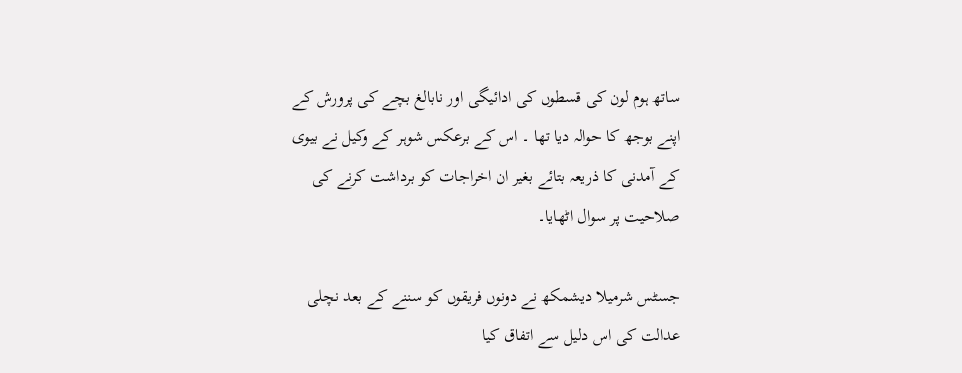ساتھ ہوم لون کی قسطوں کی ادائیگی اور نابالغ بچے کی پرورش کے اپنے بوجھ کا حوالہ دیا تھا ۔ اس کے برعکس شوہر کے وکیل نے بیوی کے آمدنی کا ذریعہ بتائے بغیر ان اخراجات کو برداشت کرنے کی صلاحیت پر سوال اٹھایا۔

جسٹس شرمیلا دیشمکھ نے دونوں فریقوں کو سننے کے بعد نچلی عدالت کی اس دلیل سے اتفاق کیا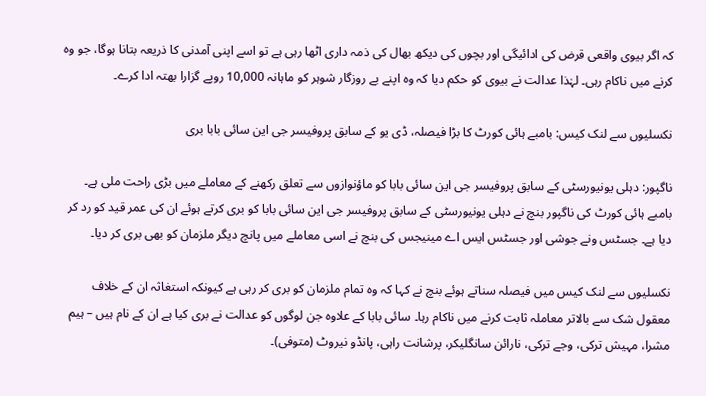کہ اگر بیوی واقعی قرض کی ادائیگی اور بچوں کی دیکھ بھال کی ذمہ داری اٹھا رہی ہے تو اسے اپنی آمدنی کا ذریعہ بتانا ہوگا، جو وہ کرنے میں ناکام رہی۔ لہٰذا عدالت نے بیوی کو حکم دیا کہ وہ اپنے بے روزگار شوہر کو ماہانہ 10,000 روپے گزارا بھتہ ادا کرے۔

نکسلیوں سے لنک کیس: بامبے ہائی کورٹ کا بڑا فیصلہ، ڈی یو کے سابق پروفیسر جی این سائی بابا بری

ناگپور: دہلی یونیورسٹی کے سابق پروفیسر جی این سائی بابا کو ماؤنوازوں سے تعلق رکھنے کے معاملے میں بڑی راحت ملی ہے۔ بامبے ہائی کورٹ کی ناگپور بنچ نے دہلی یونیورسٹی کے سابق پروفیسر جی این سائی بابا کو بری کرتے ہوئے ان کی عمر قید کو رد کر دیا ہے۔ جسٹس ونے جوشی اور جسٹس ایس اے مینیجس کی بنچ نے اسی معاملے میں پانچ دیگر ملزمان کو بھی بری کر دیا۔

نکسلیوں سے لنک کیس میں فیصلہ سناتے ہوئے بنچ نے کہا کہ وہ تمام ملزمان کو بری کر رہی ہے کیونکہ استغاثہ ان کے خلاف معقول شک سے بالاتر معاملہ ثابت کرنے میں ناکام رہا۔ سائی بابا کے علاوہ جن لوگوں کو عدالت نے بری کیا ہے ان کے نام ہیں – ہیم مشرا، مہیش ترکی، وجے ترکی، نارائن سانگلیکر، پرشانت راہی، پانڈو نیروٹ (متوفی)۔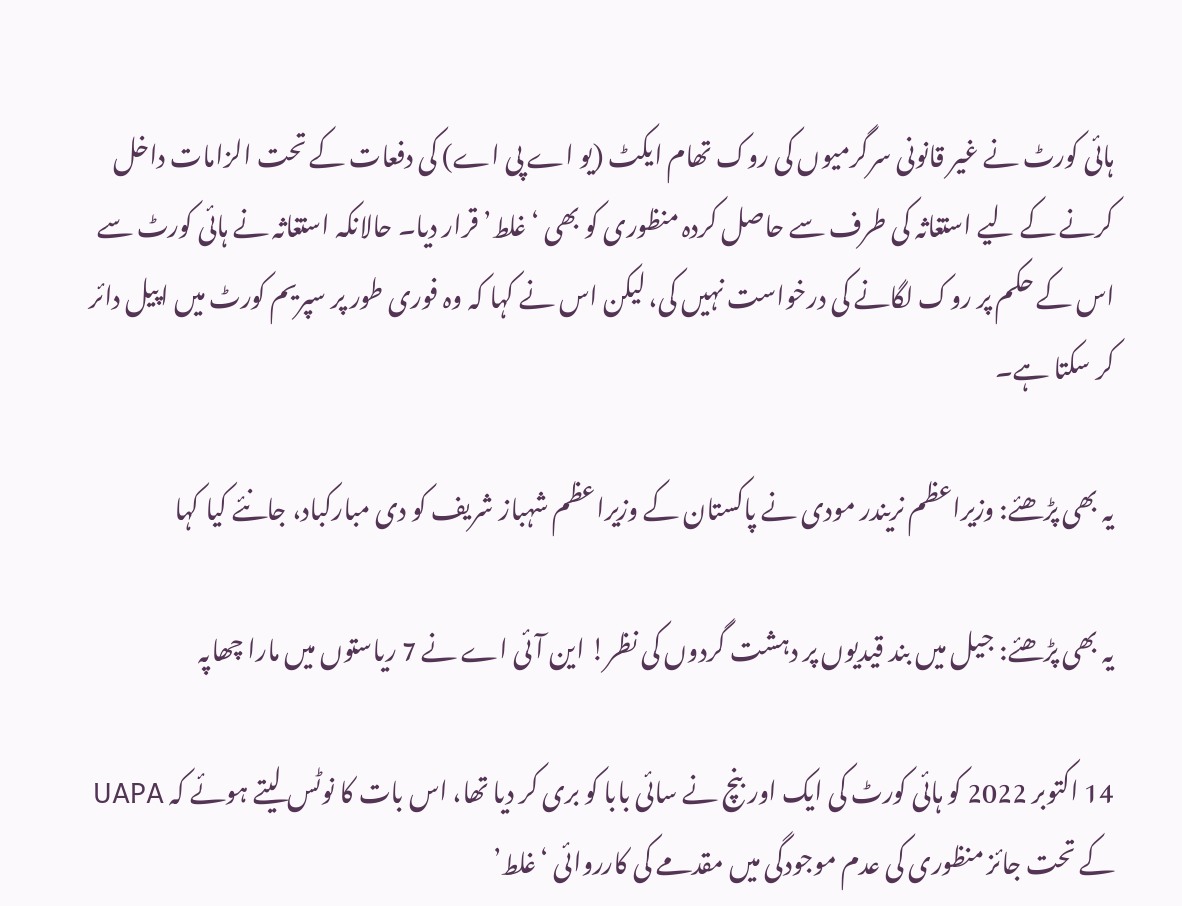ہائی کورٹ نے غیر قانونی سرگرمیوں کی روک تھام ایکٹ (یو اے پی اے) کی دفعات کے تحت الزامات داخل کرنے کے لیے استغاثہ کی طرف سے حاصل کردہ منظوری کو بھی ‘غلط’ قرار دیا۔ حالانکہ استغاثہ نے ہائی کورٹ سے اس کے حکم پر روک لگانے کی درخواست نہیں کی، لیکن اس نے کہا کہ وہ فوری طور پر سپریم کورٹ میں اپیل دائر کر سکتا ہے۔

یہ بھی پڑھئے: وزیراعظم نریندر مودی نے پاکستان کے وزیراعظم شہباز شریف کو دی مبارکباد، جانئے کیا کہا

یہ بھی پڑھئے: جیل میں بند قیدیوں پر دہشت گردوں کی نظر! این آئی اے نے 7 ریاستوں میں مارا چھاپہ

14 اکتوبر 2022 کو ہائی کورٹ کی ایک اور بنچ نے سائی بابا کو بری کر دیا تھا، اس بات کا نوٹس لیتے ہوئے کہ UAPA کے تحت جائز منظوری کی عدم موجودگی میں مقدمے کی کارروائی ‘غلط’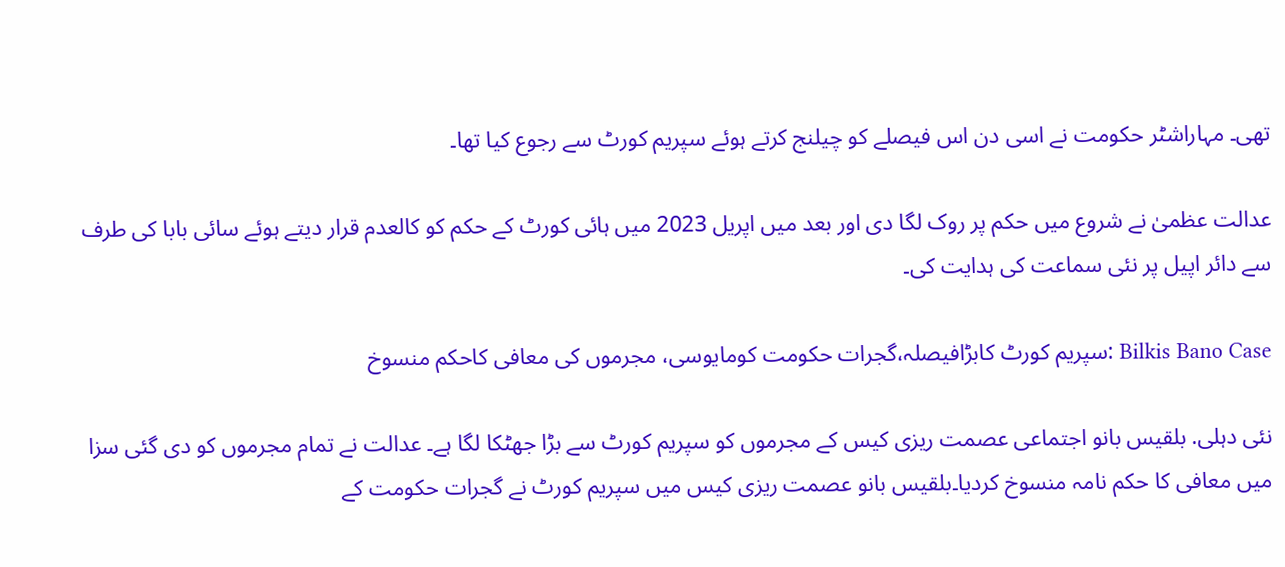تھی۔ مہاراشٹر حکومت نے اسی دن اس فیصلے کو چیلنج کرتے ہوئے سپریم کورٹ سے رجوع کیا تھا۔

عدالت عظمیٰ نے شروع میں حکم پر روک لگا دی اور بعد میں اپریل 2023 میں ہائی کورٹ کے حکم کو کالعدم قرار دیتے ہوئے سائی بابا کی طرف سے دائر اپیل پر نئی سماعت کی ہدایت کی۔

Bilkis Bano Case :سپریم کورٹ کابڑافیصلہ،گجرات حکومت کومایوسی، مجرموں کی معافی کاحکم منسوخ

نئی دہلی. بلقیس بانو اجتماعی عصمت ریزی کیس کے مجرموں کو سپریم کورٹ سے بڑا جھٹکا لگا ہے۔ عدالت نے تمام مجرموں کو دی گئی سزا میں معافی کا حکم نامہ منسوخ کردیا۔بلقیس بانو عصمت ریزی کیس میں سپریم کورٹ نے گجرات حکومت کے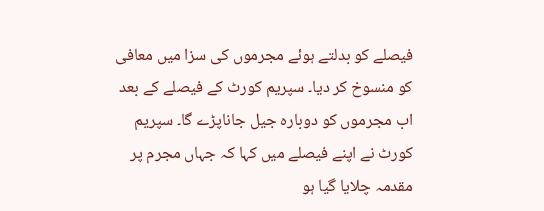فیصلے کو بدلتے ہوئے مجرموں کی سزا میں معافی کو منسوخ کر دیا۔ سپریم کورٹ کے فیصلے کے بعد اب مجرموں کو دوبارہ جیل جاناپڑے گا۔ سپریم کورٹ نے اپنے فیصلے میں کہا کہ جہاں مجرم پر مقدمہ چلایا گیا ہو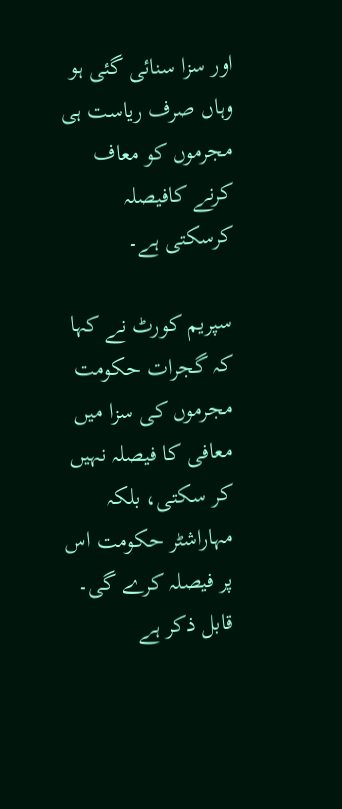اور سزا سنائی گئی ہو وہاں صرف ریاست ہی مجرموں کو معاف کرنے کافیصلہ کرسکتی ہے۔

سپریم کورٹ نے کہا کہ گجرات حکومت مجرموں کی سزا میں معافی کا فیصلہ نہیں کر سکتی، بلکہ مہاراشٹر حکومت اس پر فیصلہ کرے گی۔ قابل ذکر ہے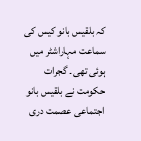کہ بلقیس بانو کیس کی سماعت مہاراشٹر میں ہوئی تھی۔ گجرات حکومت نے بلقیس بانو اجتماعی عصمت دری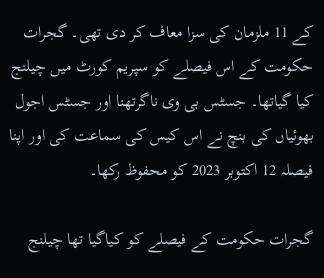کے 11 ملزمان کی سزا معاف کر دی تھی۔ گجرات حکومت کے اس فیصلے کو سپریم کورٹ میں چیلنج کیا گیاتھا۔ جسٹس بی وی ناگرتھنا اور جسٹس اجول بھوئیاں کی بنچ نے اس کیس کی سماعت کی اور اپنا فیصلہ 12 اکتوبر 2023 کو محفوظ رکھا۔

گجرات حکومت کے فیصلے کو کیاگیا تھا چیلنج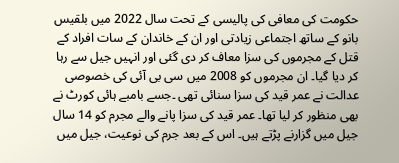حکومت کی معافی کی پالیسی کے تحت سال 2022 میں بلقیس بانو کے ساتھ اجتماعی زیادتی اور ان کے خاندان کے سات افراد کے قتل کے مجرموں کی سزا معاف کر دی گئی اور انہیں جیل سے رہا کر دیا گیا۔ ان مجرموں کو 2008 میں سی بی آئی کی خصوصی عدالت نے عمر قید کی سزا سنائی تھی ۔جسے بامبے ہائی کورٹ نے بھی منظور کر لیا تھا۔ عمر قید کی سزا پانے والے مجرم کو 14 سال جیل میں گزارنے پڑتے ہیں۔ اس کے بعد جرم کی نوعیت، جیل میں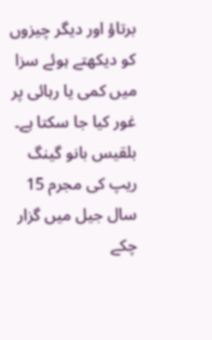برتاؤ اور دیگر چیزوں کو دیکھتے ہوئے سزا میں کمی یا رہائی پر غور کیا جا سکتا ہے۔ بلقیس بانو گینگ ریپ کی مجرم 15 سال جیل میں گزار چکے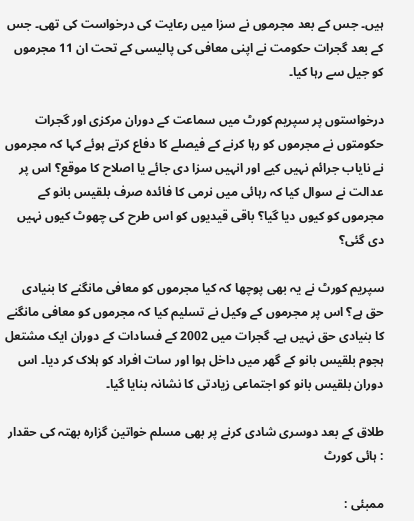ہیں۔ جس کے بعد مجرموں نے سزا میں رعایت کی درخواست کی تھی۔ جس کے بعد گجرات حکومت نے اپنی معافی کی پالیسی کے تحت ان 11 مجرموں کو جیل سے رہا کیا۔

درخواستوں پر سپریم کورٹ میں سماعت کے دوران مرکزی اور گجرات حکومتوں نے مجرموں کو رہا کرنے کے فیصلے کا دفاع کرتے ہوئے کہا کہ مجرموں نے نایاب جرائم نہیں کیے اور انہیں سزا دی جائے یا اصلاح کا موقع؟ اس پر عدالت نے سوال کیا کہ رہائی میں نرمی کا فائدہ صرف بلقیس بانو کے مجرموں کو کیوں دیا گیا؟ باقی قیدیوں کو اس طرح کی چھوٹ کیوں نہیں دی گئی؟

سپریم کورٹ نے یہ بھی پوچھا کہ کیا مجرموں کو معافی مانگنے کا بنیادی حق ہے؟ اس پر مجرموں کے وکیل نے تسلیم کیا کہ مجرموں کو معافی مانگنے کا بنیادی حق نہیں ہے۔ گجرات میں 2002 کے فسادات کے دوران ایک مشتعل ہجوم بلقیس بانو کے گھر میں داخل ہوا اور سات افراد کو ہلاک کر دیا۔ اس دوران بلقیس بانو کو اجتماعی زیادتی کا نشانہ بنایا گیا۔

طلاق کے بعد دوسری شادی کرنے پر بھی مسلم خواتین گزارہ بھتہ کی حقدار : ہائی کورٹ

ممبئی :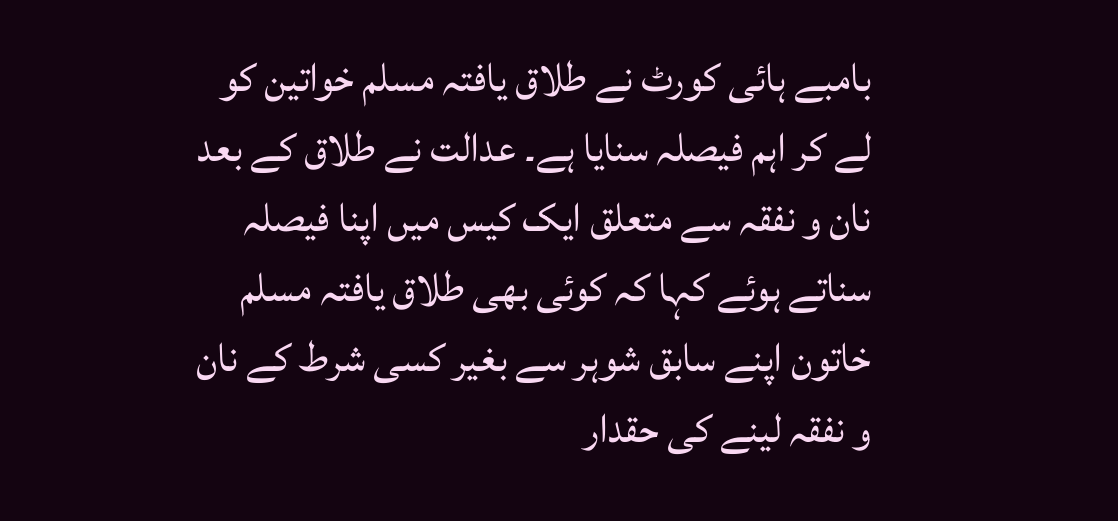بامبے ہائی کورٹ نے طلاق یافتہ مسلم خواتین کو لے کر اہم فیصلہ سنایا ہے۔ عدالت نے طلاق کے بعد نان و نفقہ سے متعلق ایک کیس میں اپنا فیصلہ سناتے ہوئے کہا کہ کوئی بھی طلاق یافتہ مسلم خاتون اپنے سابق شوہر سے بغیر کسی شرط کے نان و نفقہ لینے کی حقدار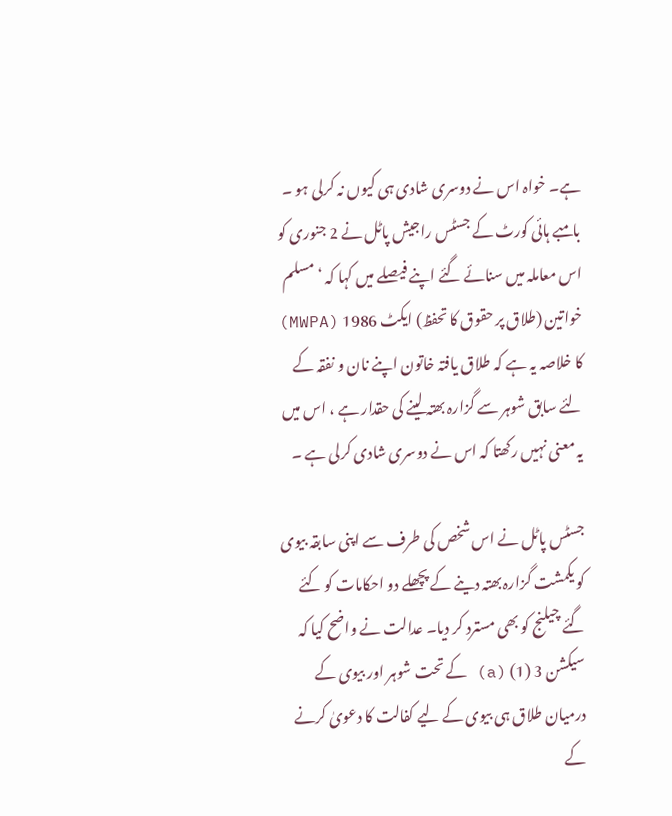ہے۔ خواہ اس نے دوسری شادی ہی کیوں نہ کرلی ہو ۔ بامبے ہائی کورٹ کے جسٹس راجیش پاٹل نے 2 جنوری کو اس معاملہ میں سنائے گئے اپنے فیصلے میں کہا کہ ‘مسلم خواتین (طلاق پر حقوق کا تحفظ) ایکٹ 1986 (MWPA) کا خلاصہ یہ ہے کہ طلاق یافتہ خاتون اپنے نان و نفقہ کے لئے سابق شوہر سے گزارہ بھتہ لینے کی حقدار ہے ، اس میں یہ معنی نہیں رکھتا کہ اس نے دوسری شادی کرلی ہے ۔

جسٹس پاٹل نے اس شخص کی طرف سے اپنی سابقہ بیوی کو یکمشت گزارہ بھتہ دینے کے پچھلے دو احکامات کو کئے گئے چیلنج کو بھی مسترد کر دیا۔ عدالت نے واضح کیا کہ سیکشن 3 (1) (a) کے تحت شوہر اور بیوی کے درمیان طلاق ہی بیوی کے لیے کفالت کا دعویٰ کرنے کے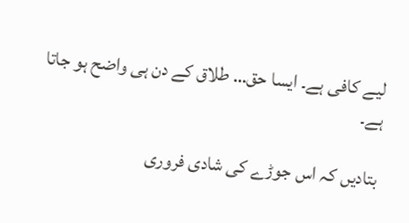لیے کافی ہے۔ ایسا حق… طلاق کے دن ہی واضح ہو جاتا ہے۔

بتادیں کہ اس جوڑے کی شادی فروری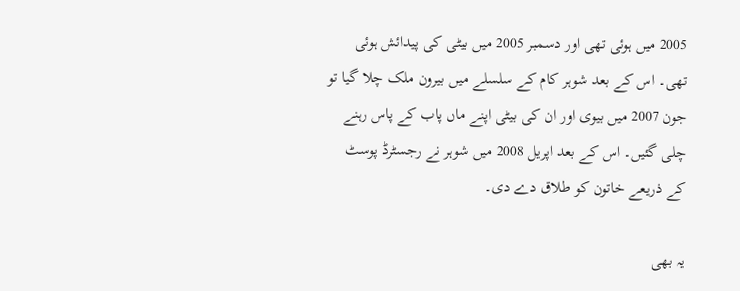2005 میں ہوئی تھی اور دسمبر 2005 میں بیٹی کی پیدائش ہوئی تھی۔ اس کے بعد شوہر کام کے سلسلے میں بیرون ملک چلا گیا تو جون 2007 میں بیوی اور ان کی بیٹی اپنے ماں پاب کے پاس رہنے چلی گئیں۔ اس کے بعد اپریل 2008 میں شوہر نے رجسٹرڈ پوسٹ کے ذریعے خاتون کو طلاق دے دی۔

یہ بھی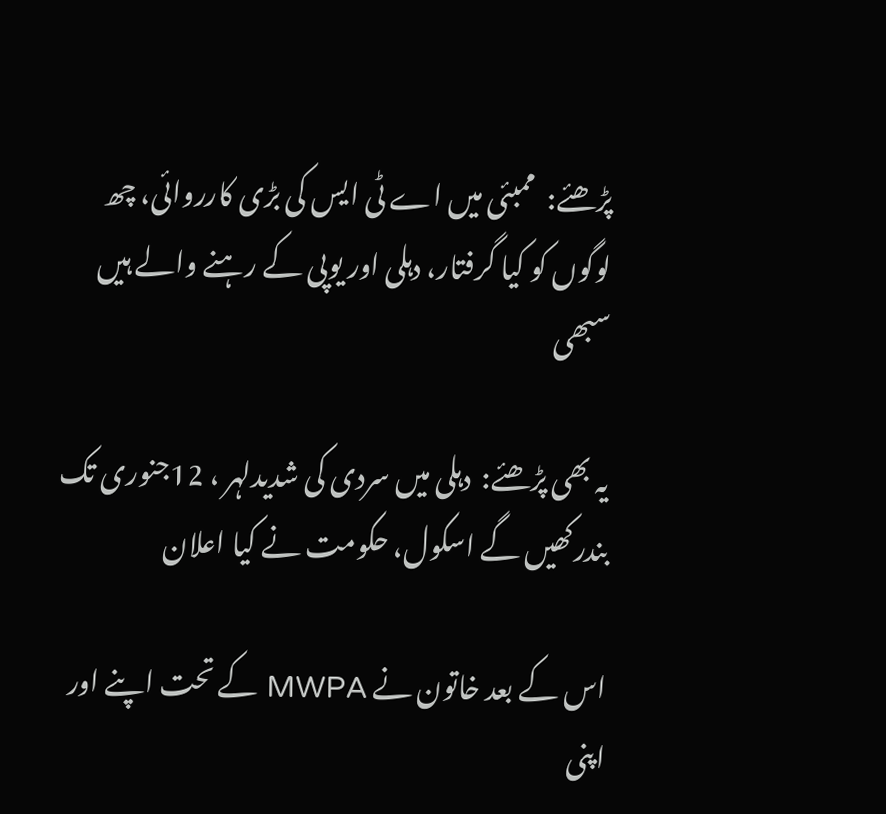پڑھئے:  ممبئی میں اے ٹی ایس کی بڑی کارروائی، چھ لوگوں کو کیا گرفتار، دہلی اور یوپی کے رہنے والے ہیں سبھی

یہ بھی پڑھئے:  دہلی میں سردی کی شدیدلہر ، 12جنوری تک بندرکھیں گے اسکول، حکومت نے کیا اعلان

اس کے بعد خاتون نے MWPA کے تحت اپنے اور اپنی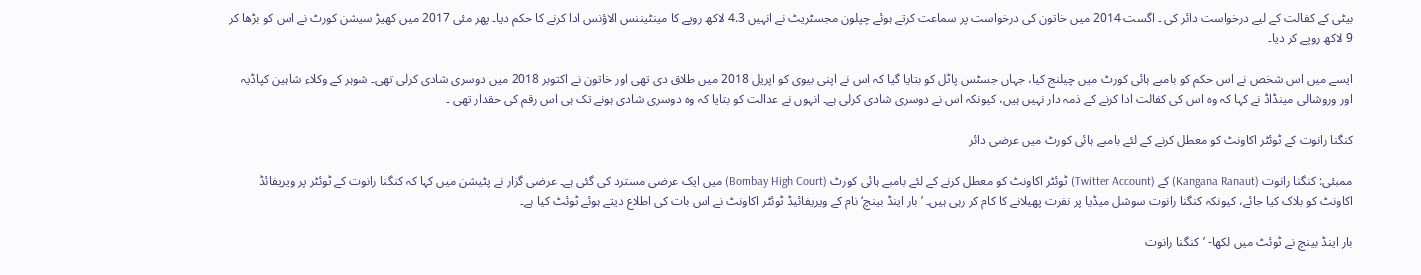بیٹی کے کفالت کے لیے درخواست دائر کی ۔ اگست 2014 میں خاتون کی درخواست پر سماعت کرتے ہوئے چپلون مجسٹریٹ نے انہیں 4.3 لاکھ روپے کا مینٹیننس الاؤنس ادا کرنے کا حکم دیا۔ پھر مئی 2017 میں کھیڑ سیشن کورٹ نے اس کو بڑھا کر 9 لاکھ روپے کر دیا۔

ایسے میں اس شخص نے اس حکم کو بامبے ہائی کورٹ میں چیلنج کیا، جہاں جسٹس پاٹل کو بتایا گیا کہ اس نے اپنی بیوی کو اپریل 2018 میں طلاق دی تھی اور خاتون نے اکتوبر 2018 میں دوسری شادی کرلی تھی۔ شوہر کے وکلاء شاہین کپاڈیہ اور وروشالی مینڈاڈ نے کہا کہ وہ اس کی کفالت ادا کرنے کے ذمہ دار نہیں ہیں، کیونکہ اس نے دوسری شادی کرلی ہے۔ انہوں نے عدالت کو بتایا کہ وہ دوسری شادی ہونے تک ہی اس رقم کی حقدار تھی ۔

کنگنا رانوت کے ٹوئٹر اکاونٹ کو معطل کرنے کے لئے بامبے ہائی کورٹ میں عرضی دائر

ممبئی: کنگنا رانوت (Kangana Ranaut) کے (Twitter Account) ٹوئٹر اکاونٹ کو معطل کرنے کے لئے بامبے ہائی کورٹ (Bombay High Court) میں ایک عرضی مسترد کی گئی ہے۔ عرضی گزار نے پٹیشن میں کہا کہ کنگنا رانوت کے ٹوئٹر پر ویریفائڈ اکاونٹ کو بلاک کیا جائے، کیونکہ کنگنا رانوت سوشل میڈیا پر نفرت پھیلانے کا کام کر رہی ہیں۔ ’بار اینڈ بینچ‘ نام کے ویریفائیڈ ٹوئٹر اکاونٹ نے اس بات کی اطلاع دیتے ہوئے ٹوئٹ کیا ہے۔

بار اینڈ بینچ نے ٹوئٹ میں لکھا- ’کنگنا رانوت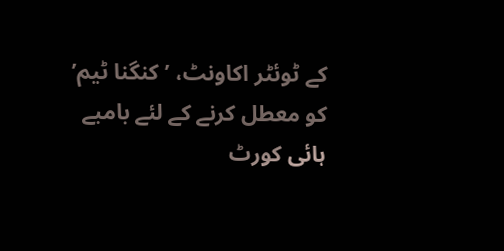کے ٹوئٹر اکاونٹ، ’کنگنا ٹیم’ کو معطل کرنے کے لئے بامبے ہائی کورٹ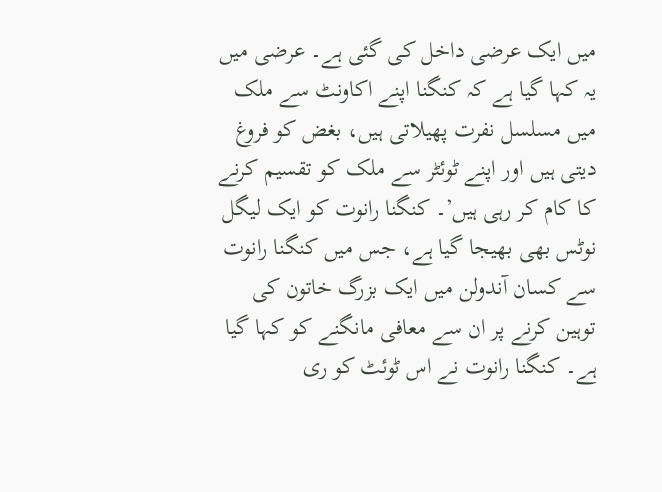میں ایک عرضی داخل کی گئی ہے۔ عرضی میں یہ کہا گیا ہے کہ کنگنا اپنے اکاونٹ سے ملک میں مسلسل نفرت پھیلاتی ہیں، بغض کو فروغ دیتی ہیں اور اپنے ٹوئٹر سے ملک کو تقسیم کرنے کا کام کر رہی ہیں’۔ کنگنا رانوت کو ایک لیگل نوٹس بھی بھیجا گیا ہے، جس میں کنگنا رانوت سے کسان آندولن میں ایک بزرگ خاتون کی توہین کرنے پر ان سے معافی مانگنے کو کہا گیا ہے۔ کنگنا رانوت نے اس ٹوئٹ کو ری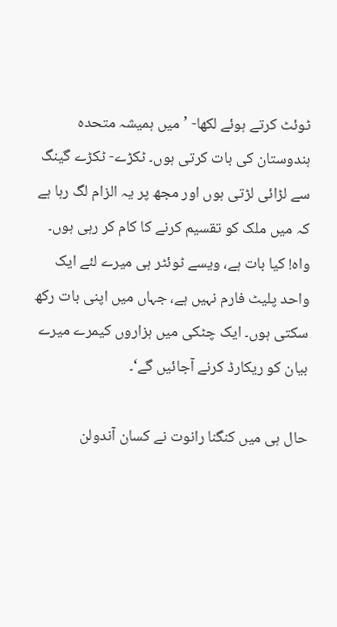ٹوئٹ کرتے ہوئے لکھا- ’میں ہمیشہ متحدہ ہندوستان کی بات کرتی ہوں۔ ٹکڑے- ٹکڑے گینگ سے لڑائی لڑتی ہوں اور مجھ پر یہ الزام لگ رہا ہے کہ میں ملک کو تقسیم کرنے کا کام کر رہی ہوں۔ واہ! کیا بات ہے، ویسے ٹوئٹر ہی میرے لئے ایک واحد پلیٹ فارم نہیں ہے، جہاں میں اپنی بات رکھ سکتی ہوں۔ ایک چٹکی میں ہزاروں کیمرے میرے بیان کو ریکارڈ کرنے آجائیں گے‘۔

حال ہی میں کنگنا رانوت نے کسان آندولن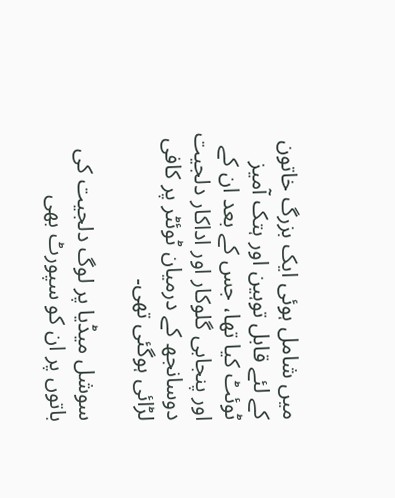میں شامل ہوئی ایک بزرگ خاتون کے لئے قابل توہین اور ہتک آمیز ٹوئٹ کیا تھا، جس کے بعد ان کے اور پنجابی گلوکار اور اداکار دلجیت دوسانجھ کے درمیان ٹوئٹر پر کافی لڑائی ہوگئی تھی۔

سوشل میڈیا پر لوگ دلجیت کی باتوں پر ان کو سپورٹ بھی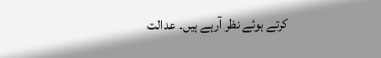کرتے ہوئے نظر آرہے ہیں۔ عدالت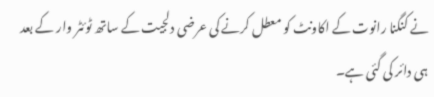نے کنگنا رانوت کے اکاونٹ کو معطل کرنے کی عرضی دلجیت کے ساتھ ٹوئٹر وار کے بعد ہی دائر کی گئی ہے۔